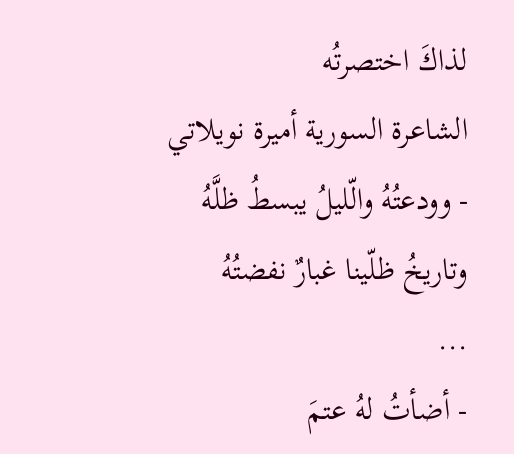لذاكَ اختصرتُه
الشاعرة السورية أميرة نويلاتي
- وودعتُهُ والّليلُ يبسطُ ظلَّهُ
وتاريخُ ظلّينا غبارٌ نفضتُهُ
...
- أضأتُ لهُ عتمَ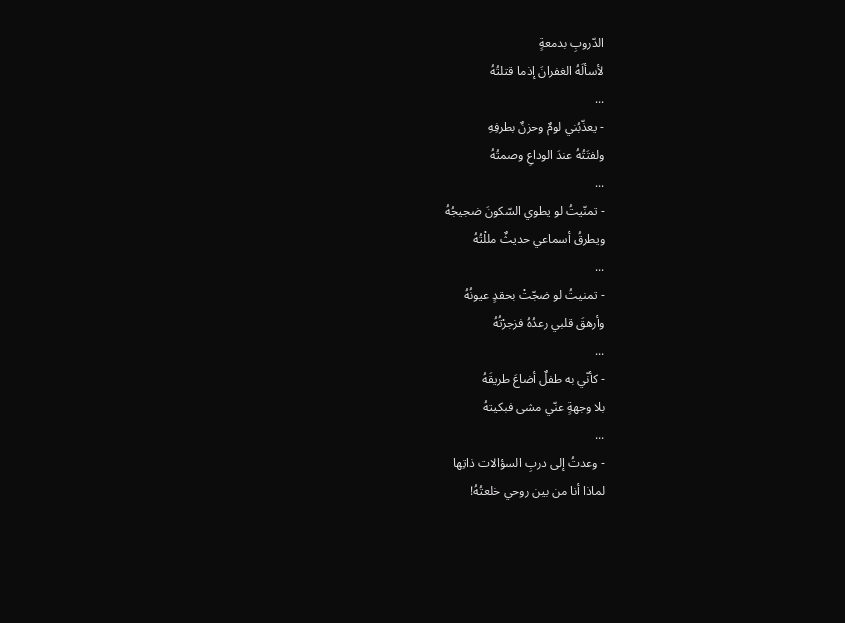الدّروبِ بدمعةٍ
لأسألَهُ الغفرانَ إذما قتلتُهُ
...
- يعذّبُني لومٌ وحزنٌ بطرفِهِ
ولفتَتُهُ عندَ الوداعِ وصمتُهُ
...
- تمنّيتُ لو يطوي السّكونَ ضجيجُهُ
ويطرقُ أسماعي حديثٌ مللْتُهُ
...
- تمنيتُ لو ضجّتْ بحقدٍ عيونُهُ
وأرهقَ قلبي رعدُهُ فزجرْتُهُ
...
- كأنّي به طفلٌ أضاعَ طريقَهُ
بلا وجهةٍ عنّي مشى فبكيتهُ
...
- وعدتُ إلى دربِ السؤالات ذاتِها
لماذا أنا من بين روحي خلعتُهُ!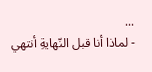...
- لماذا أنا قبل النّهايةِ أنتهي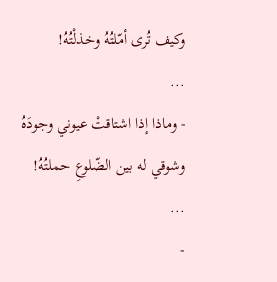وكيف تُرى أمّلتُهُ وخذلْتُهُ!
...
- وماذا إذا اشتاقتْ عيوني وجودَهُ
وشوقي له بين الضّلوعِ حملتُهُ!
...
-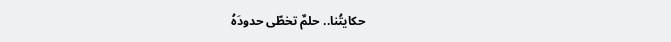حكايتُنا.. حلمٌ تخطّى حدودَهُ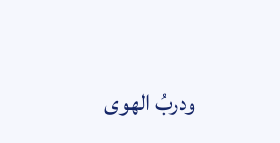ودربُ الهوى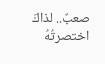صعبٌ.. لذاكَ اختصرتُهُ